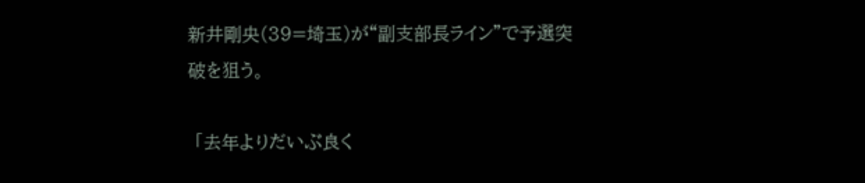新井剛央(39=埼玉)が“副支部長ライン”で予選突破を狙う。

 「去年よりだいぶ良く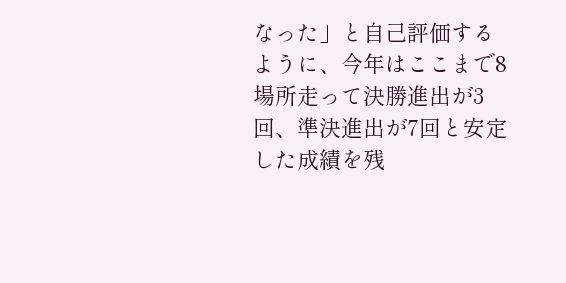なった」と自己評価するように、今年はここまで8場所走って決勝進出が3回、準決進出が7回と安定した成績を残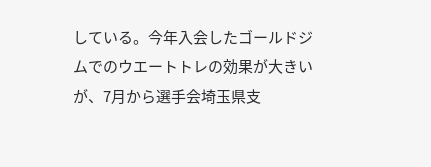している。今年入会したゴールドジムでのウエートトレの効果が大きいが、7月から選手会埼玉県支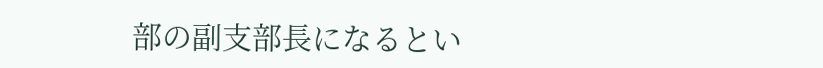部の副支部長になるとい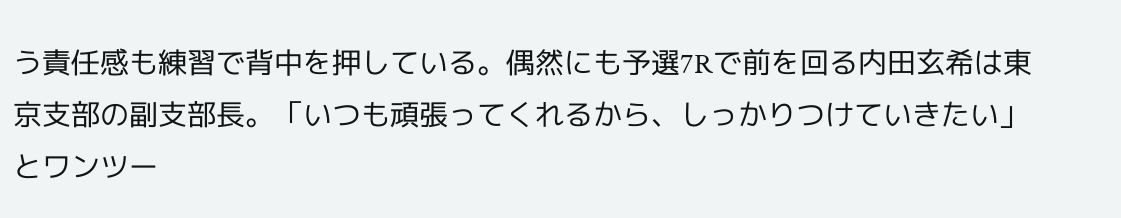う責任感も練習で背中を押している。偶然にも予選7Rで前を回る内田玄希は東京支部の副支部長。「いつも頑張ってくれるから、しっかりつけていきたい」とワンツー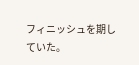フィニッシュを期していた。